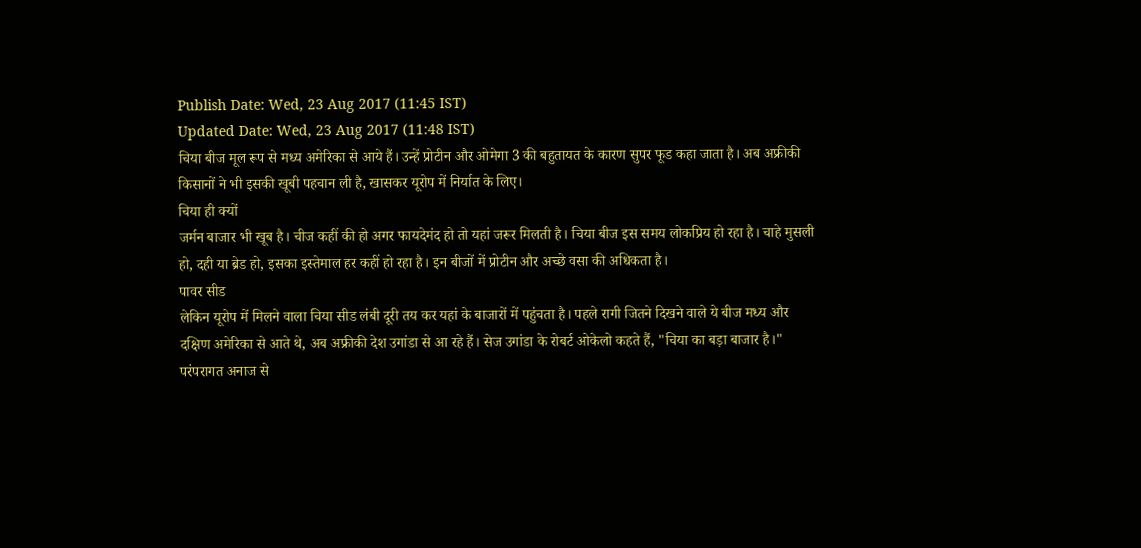Publish Date: Wed, 23 Aug 2017 (11:45 IST)
Updated Date: Wed, 23 Aug 2017 (11:48 IST)
चिया बीज मूल रूप से मध्य अमेरिका से आये हैं। उन्हें प्रोटीन और ओमेगा 3 की बहुतायत के कारण सुपर फूड कहा जाता है। अब अफ्रीकी किसानों ने भी इसकी खूबी पहचान ली है, खासकर यूरोप में निर्यात के लिए।
चिया ही क्यों
जर्मन बाजार भी खूब है। चीज कहीं की हो अगर फायदेमंद हो तो यहां जरूर मिलती है। चिया बीज इस समय लोकप्रिय हो रहा है। चाहे मुसली हो, दही या ब्रेड हो, इसका इस्तेमाल हर कहीं हो रहा है। इन बीजों में प्रोटीन और अच्छे वसा की अधिकता है।
पावर सीड
लेकिन यूरोप में मिलने वाला चिया सीड लंबी दूरी तय कर यहां के बाजारों में पहुंचता है। पहले रागी जितने दिखने वाले ये बीज मध्य और दक्षिण अमेरिका से आते थे, अब अफ्रीकी देश उगांडा से आ रहे हैं। सेज उगांडा के रोबर्ट ओकेलो कहते हैं, "चिया का बड़ा बाजार है।"
परंपरागत अनाज से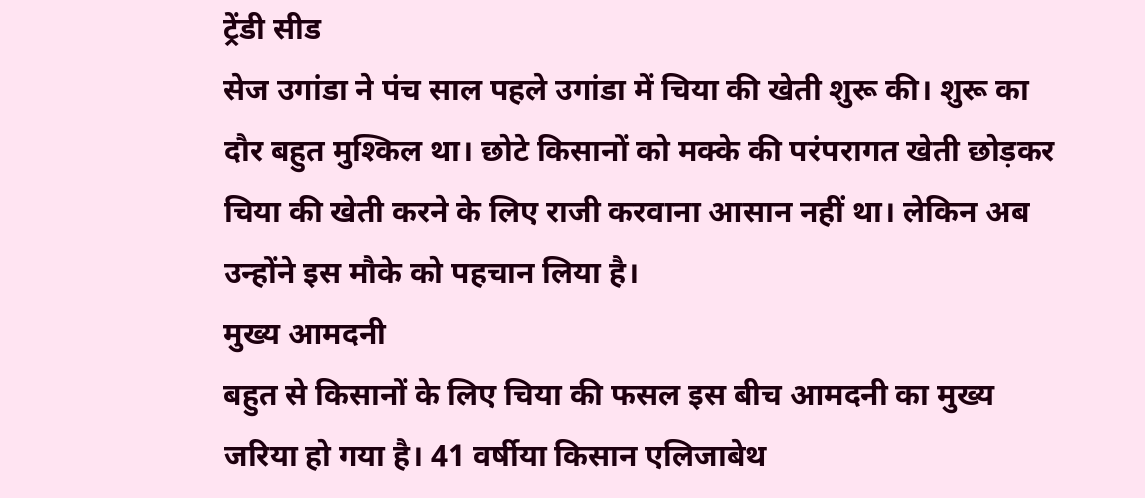ट्रेंडी सीड
सेज उगांडा ने पंच साल पहले उगांडा में चिया की खेती शुरू की। शुरू का दौर बहुत मुश्किल था। छोटे किसानों को मक्के की परंपरागत खेती छोड़कर चिया की खेती करने के लिए राजी करवाना आसान नहीं था। लेकिन अब उन्होंने इस मौके को पहचान लिया है।
मुख्य आमदनी
बहुत से किसानों के लिए चिया की फसल इस बीच आमदनी का मुख्य जरिया हो गया है। 41 वर्षीया किसान एलिजाबेथ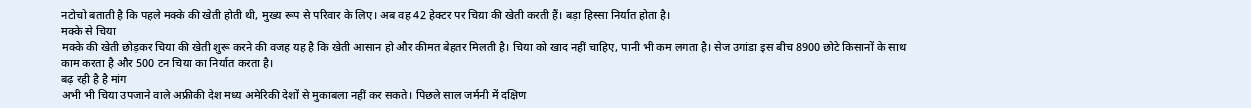नटोचो बताती है कि पहले मक्के की खेती होती थी, मुख्य रूप से परिवार के लिए। अब वह 42 हेक्टर पर चिय़ा की खेती करती हैं। बड़ा हिस्सा निर्यात होता है।
मक्के से चिया
मक्के की खेती छोड़कर चिया की खेती शुरू करने की वजह यह है कि खेती आसान हो और कीमत बेहतर मिलती है। चिया को खाद नहीं चाहिए, पानी भी कम लगता है। सेज उगांडा इस बीच 8900 छोटे किसानों के साथ काम करता है और 500 टन चिया का निर्यात करता है।
बढ़ रही है है मांग
अभी भी चिया उपजाने वाले अफ्रीकी देश मध्य अमेरिकी देशों से मुकाबला नहीं कर सकते। पिछले साल जर्मनी में दक्षिण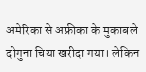अमेरिका से अफ्रीका के मुकाबले दोगुना चिया खरीदा गया। लेकिन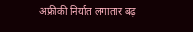अफ्रीकी निर्यात लगातार बढ़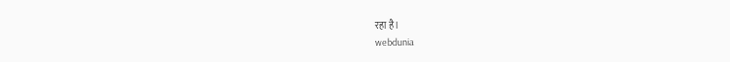रहा है।
webdunia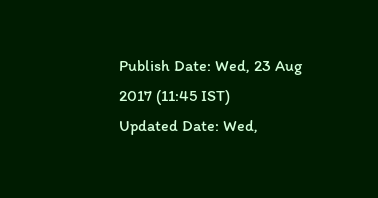Publish Date: Wed, 23 Aug 2017 (11:45 IST)
Updated Date: Wed,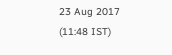23 Aug 2017 (11:48 IST)